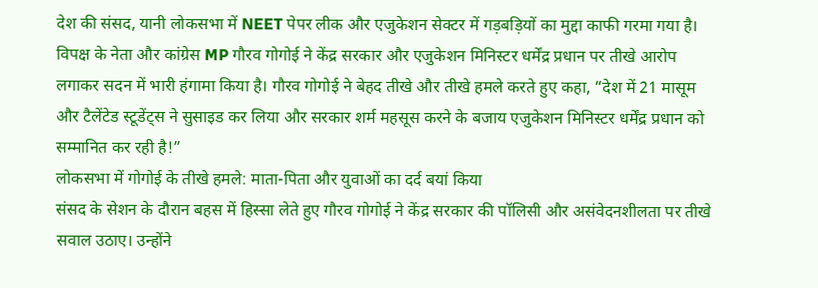देश की संसद, यानी लोकसभा में NEET पेपर लीक और एजुकेशन सेक्टर में गड़बड़ियों का मुद्दा काफी गरमा गया है। विपक्ष के नेता और कांग्रेस MP गौरव गोगोई ने केंद्र सरकार और एजुकेशन मिनिस्टर धर्मेंद्र प्रधान पर तीखे आरोप लगाकर सदन में भारी हंगामा किया है। गौरव गोगोई ने बेहद तीखे और तीखे हमले करते हुए कहा, “देश में 21 मासूम और टैलेंटेड स्टूडेंट्स ने सुसाइड कर लिया और सरकार शर्म महसूस करने के बजाय एजुकेशन मिनिस्टर धर्मेंद्र प्रधान को सम्मानित कर रही है!”
लोकसभा में गोगोई के तीखे हमले: माता-पिता और युवाओं का दर्द बयां किया
संसद के सेशन के दौरान बहस में हिस्सा लेते हुए गौरव गोगोई ने केंद्र सरकार की पॉलिसी और असंवेदनशीलता पर तीखे सवाल उठाए। उन्होंने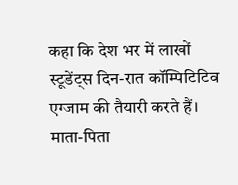कहा कि देश भर में लाखों स्टूडेंट्स दिन-रात कॉम्पिटिटिव एग्जाम की तैयारी करते हैं। माता-पिता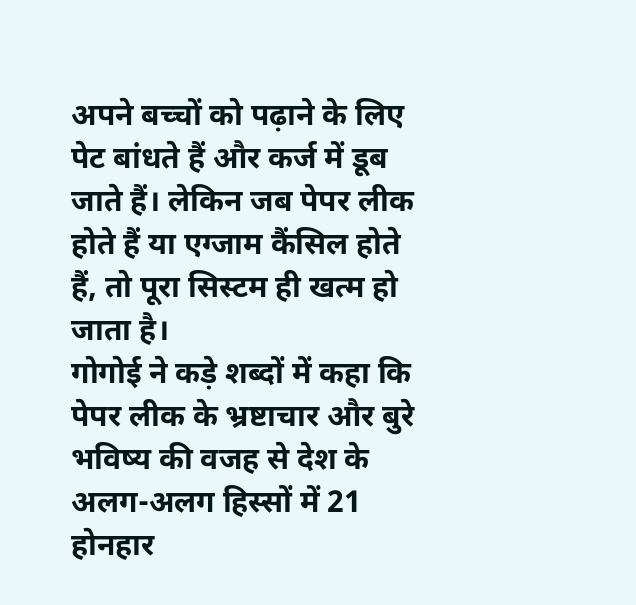अपने बच्चों को पढ़ाने के लिए पेट बांधते हैं और कर्ज में डूब जाते हैं। लेकिन जब पेपर लीक होते हैं या एग्जाम कैंसिल होते हैं, तो पूरा सिस्टम ही खत्म हो जाता है।
गोगोई ने कड़े शब्दों में कहा कि पेपर लीक के भ्रष्टाचार और बुरे भविष्य की वजह से देश के अलग-अलग हिस्सों में 21 होनहार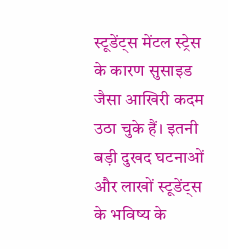स्टूडेंट्स मेंटल स्ट्रेस के कारण सुसाइड जैसा आखिरी कदम उठा चुके हैं। इतनी बड़ी दुखद घटनाओं और लाखों स्टूडेंट्स के भविष्य के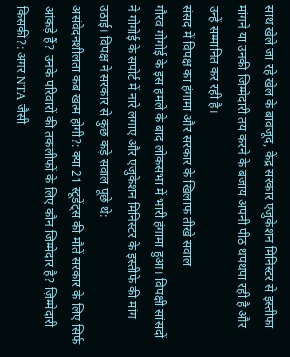साथ खेले जा रहे खेल के बावजूद, केंद्र सरकार एजुकेशन मिनिस्टर से इस्तीफा मांगने या उनकी जिम्मेदारी तय करने के बजाय अपनी पीठ थपथपा रही है और उन्हें सम्मानित कर रही है।
संसद में विपक्ष का हंगामा और सरकार के खिलाफ तीखे सवाल
गौरव गोगोई के इस हमले के बाद लोकसभा में भारी हंगामा हुआ। विपक्षी सांसदों ने गोगोई के सपोर्ट में नारे लगाए और एजुकेशन मिनिस्टर के इस्तीफे की मांग उठाई। विपक्ष ने सरकार से कुछ कड़े सवाल पूछे थे:
असंवेदनशीलता कब खत्म होगी?: क्या 21 स्टूडेंट्स की मौतें सरकार के लिए सिर्फ आंकड़े हैं? उनके परिवारों की तकलीफों के लिए कौन जिम्मेदार है? ज़िम्मेदारी किसकी?: अगर NTA जैसी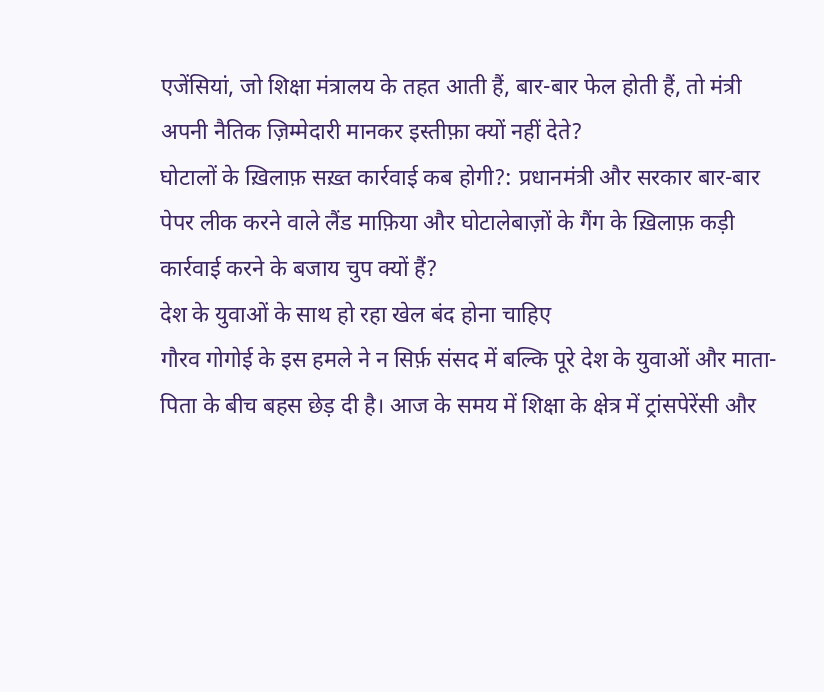एजेंसियां, जो शिक्षा मंत्रालय के तहत आती हैं, बार-बार फेल होती हैं, तो मंत्री अपनी नैतिक ज़िम्मेदारी मानकर इस्तीफ़ा क्यों नहीं देते?
घोटालों के ख़िलाफ़ सख़्त कार्रवाई कब होगी?: प्रधानमंत्री और सरकार बार-बार पेपर लीक करने वाले लैंड माफ़िया और घोटालेबाज़ों के गैंग के ख़िलाफ़ कड़ी कार्रवाई करने के बजाय चुप क्यों हैं?
देश के युवाओं के साथ हो रहा खेल बंद होना चाहिए
गौरव गोगोई के इस हमले ने न सिर्फ़ संसद में बल्कि पूरे देश के युवाओं और माता-पिता के बीच बहस छेड़ दी है। आज के समय में शिक्षा के क्षेत्र में ट्रांसपेरेंसी और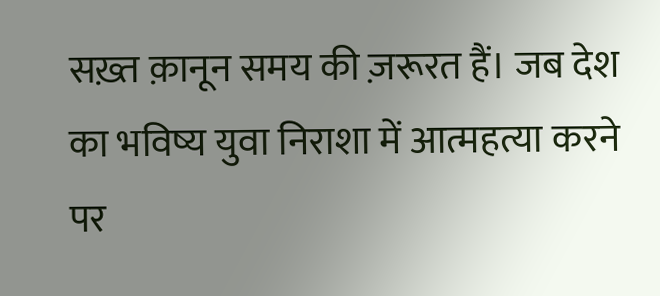सख़्त क़ानून समय की ज़रूरत हैं। जब देश का भविष्य युवा निराशा में आत्महत्या करने पर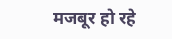मजबूर हो रहे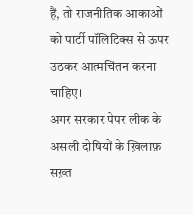हैं, तो राजनीतिक आकाओं को पार्टी पॉलिटिक्स से ऊपर उठकर आत्मचिंतन करना चाहिए।
अगर सरकार पेपर लीक के असली दोषियों के ख़िलाफ़ सख़्त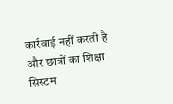कार्रवाई नहीं करती है और छात्रों का शिक्षा सिस्टम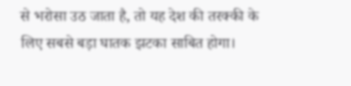से भरोसा उठ जाता है, तो यह देश की तरक्की के लिए सबसे बड़ा घातक झटका साबित होगा।